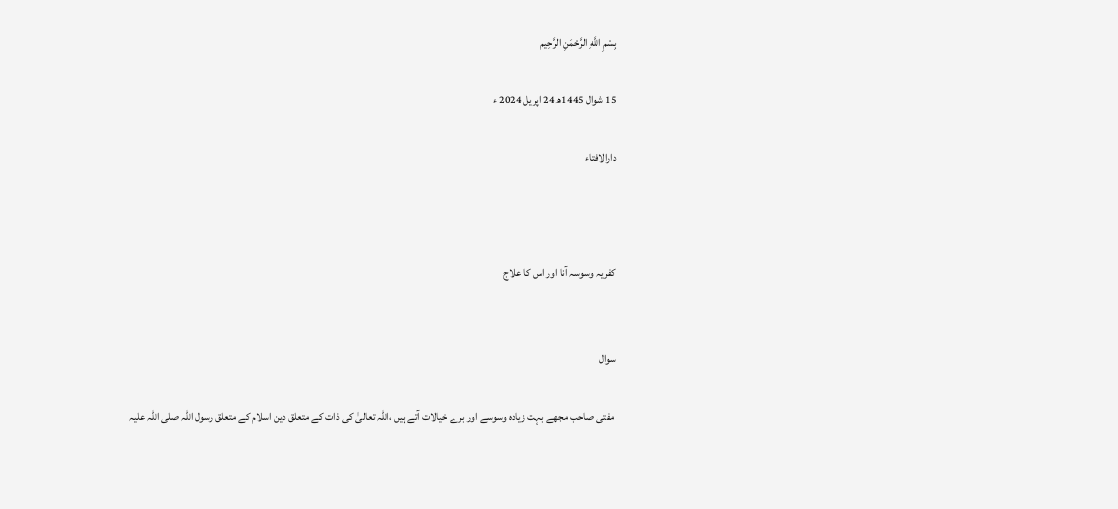بِسْمِ اللَّهِ الرَّحْمَنِ الرَّحِيم

15 شوال 1445ھ 24 اپریل 2024 ء

دارالافتاء



کفریہ وسوسہ آنا اور اس کا علاج


سوال

 مفتی صاحب مجھے بہت زیادہ وسوسے اور برے خیالات آتے ہیں ،اللہ تعالیٰ کی ذات کے متعلق دین اسلام کے متعلق رسول اللہ صلی اللہ علیہ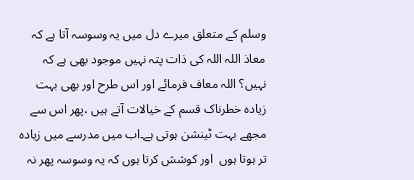وسلم کے متعلق میرے دل میں یہ وسوسہ آتا ہے کہ معاذ اللہ اللہ کی ذات پتہ نہیں موجود بھی ہے کہ نہیں؟ اللہ معاف فرمائے اور اس طرح اور بھی بہت زیادہ خطرناک قسم کے خیالات آتے ہیں ،پھر اس سے مجھے بہت ٹینشن ہوتی ہے۔اب میں مدرسے میں زیادہ تر ہوتا ہوں  اور کوشش کرتا ہوں کہ یہ وسوسہ پھر نہ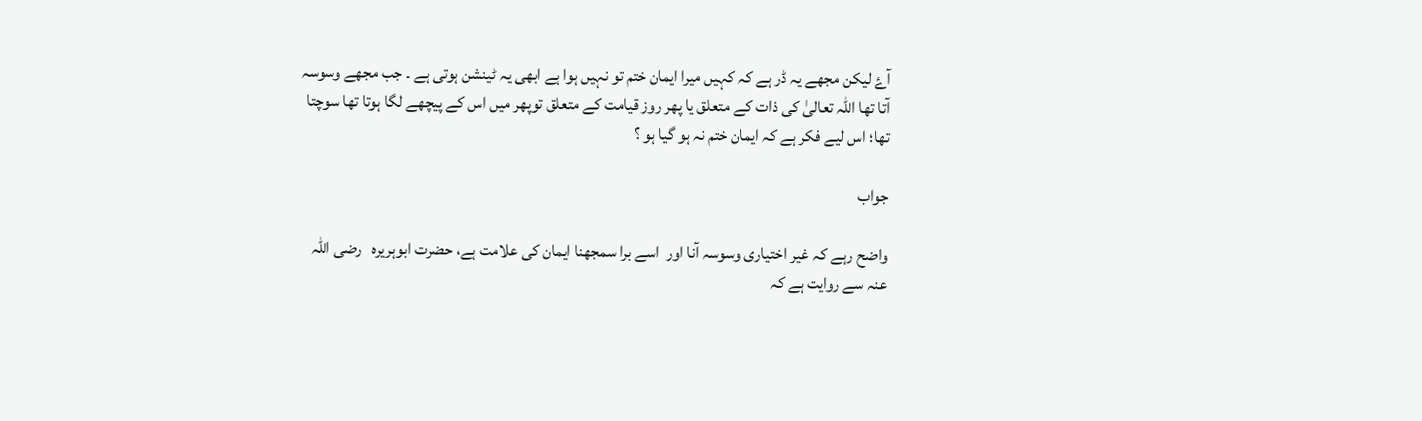آۓ لیکن مجھے یہ ڈر ہے کہ کہیں میرا ایمان ختم تو نہیں ہوا ہے ابھی یہ ٹینشن ہوتی ہے ۔ جب مجھے وسوسہ آتا تھا اللہ تعالیٰ کی ذات کے متعلق یا پھر روز قیامت کے متعلق توپھر میں اس کے پیچھے لگا ہوتا تھا سوچتا تھا؛ اس لیے فکر ہے کہ ایمان ختم نہ ہو گیا ہو ؟

جواب

واضح رہے کہ غیر اختیاری وسوسہ آنا اور  اسے برا سمجھنا ایمان کی علامت ہے، حضرت ابوہریرہ   رضی اللہ عنہ سے روایت ہے کہ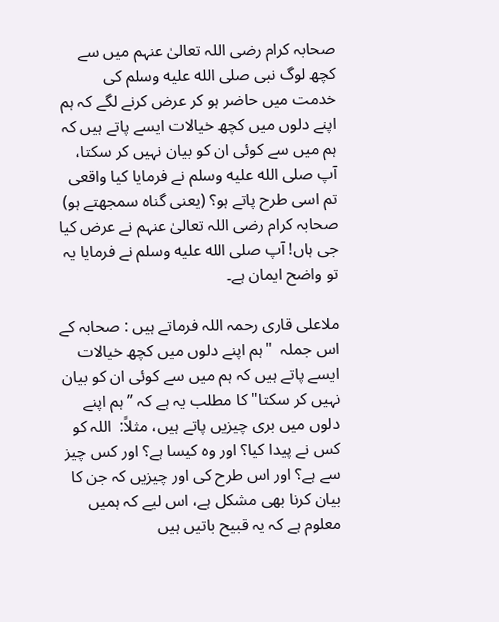صحابہ کرام رضی اللہ تعالیٰ عنہم میں سے کچھ لوگ نبی صلى الله عليه وسلم کی خدمت میں حاضر ہو کر عرض کرنے لگے کہ ہم اپنے دلوں میں کچھ خیالات ایسے پاتے ہیں کہ ہم میں سے کوئی ان کو بیان نہیں کر سکتا، آپ صلى الله عليه وسلم نے فرمایا کیا واقعی تم اسی طرح پاتے ہو؟ (یعنی گناہ سمجھتے ہو) صحابہ کرام رضی اللہ تعالیٰ عنہم نے عرض کیا جی ہاں! آپ صلى الله عليه وسلم نے فرمایا یہ تو واضح ایمان ہے۔

ملاعلی قاری رحمہ اللہ فرماتے ہیں : صحابہ کے اس جملہ  "ہم اپنے دلوں میں کچھ خیالات ایسے پاتے ہیں کہ ہم میں سے کوئی ان کو بیان نہیں کر سکتا" کا مطلب یہ ہے کہ ”ہم اپنے دلوں میں بری چیزیں پاتے ہیں، مثلاً:  اللہ کو کس نے پیدا کیا؟ اور وہ کیسا ہے؟ اور کس چیز سے ہے؟ اور اس طرح کی اور چیزیں کہ جن کا بیان کرنا بھی مشکل ہے، اس لیے کہ ہمیں معلوم ہے کہ یہ قبیح باتیں ہیں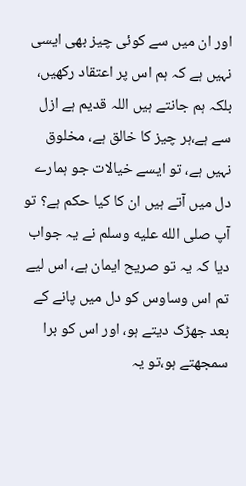اور ان میں سے کوئی چیز بھی ایسی نہیں ہے کہ ہم اس پر اعتقاد رکھیں، بلکہ ہم جانتے ہیں اللہ قدیم ہے ازل سے ہے،ہر چیز کا خالق ہے، مخلوق نہیں ہے، تو ایسے خیالات جو ہمارے دل میں آتے ہیں ان کا کیا حکم ہے؟ تو آپ صلى الله عليه وسلم نے یہ جواب دیا کہ یہ تو صریح ایمان ہے، اس لیے تم اس وساوس کو دل میں پانے کے بعد جھڑک دیتے ہو، اور اس کو برا سمجھتے ہو،تو یہ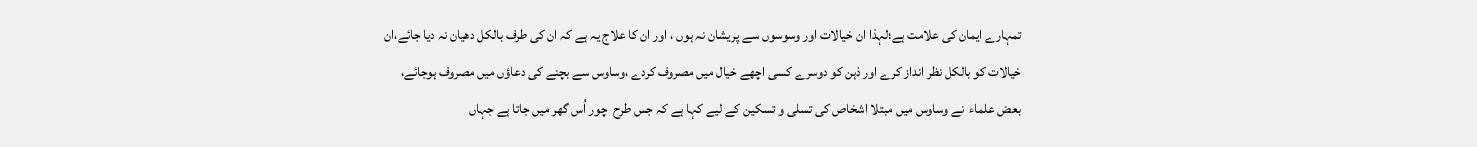تمہارے ایمان کی علامت ہے؛لہذا ان خیالات اور وسوسوں سے پریشان نہ ہوں ، اور ان کا علاج یہ ہے کہ ان کی طرف بالکل دھیان نہ دیا جائے،ان خیالات کو بالکل نظر انداز کرے اور ذہن کو دوسرے کسی اچھے خیال میں مصروف کردے ،وساوس سے بچنے کی دعاؤں میں مصروف ہوجائے،   بعض علماء  نے وساوس میں مبتلا اشخاص کی تسلی و تسکین کے لیے کہا ہے کہ جس طرح  چور اُس گھر میں جاتا ہے جہاں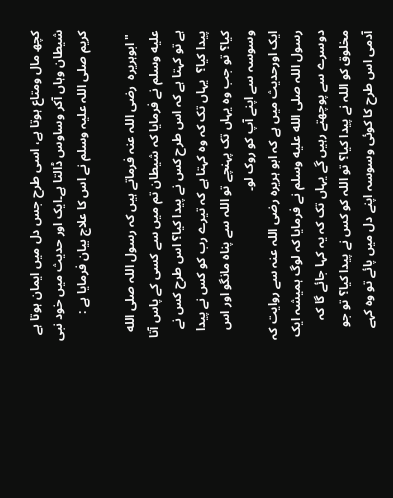کچھ مال ومتاع ہوتا ہے، اسی طرح جس دل میں ایمان ہوتا ہے شیطان وہاں آکر وساوس ڈالتا ہے۔ایک اور حدیث میں خود نبی کریم صلی اللہ علیہ وسلم نے اس کا علاج بیان فرمایا ہے :

 "ابوہریرہ  رضی اللہ عنہ فرماتے ہیں کہ رسول اللہ صلى الله عليه وسلم نے فرمایا کہ شیطان تم میں سے کسی کے پاس آتا ہے تو کہتا ہے کہ اس طرح کس نے پیدا کیا؟ اس طرح کس نے پیدا کیا؟  یہاں تک کہ وہ کہتا ہے کہ تیرے رب کو کس نے پیدا کیا؟ تو جب وہ یہاں تک پہنچے تو اللہ سے پناہ مانگو اور اس وسوسہ سے اپنے آپ کو روک لو۔
ایک اورحدیث میں ہے کہ ابو ہریرہ رضی اللہ عنہ سے روایت کہ  رسول اللہ صلى الله عليه وسلم نے فرمایا کہ لوگ ہمیشہ ایک دوسرے سے پوچھتے رہیں گے یہاں تک کہ یہ کہا جائے گا کہ مخلوق کو اللہ نے پیدا کیا؟ تو اللہ کو کس نے پیدا کیا؟ تو جو آدمی اس طرح کا کوئی وسوسہ اپنے دل میں پائے تو وہ کہے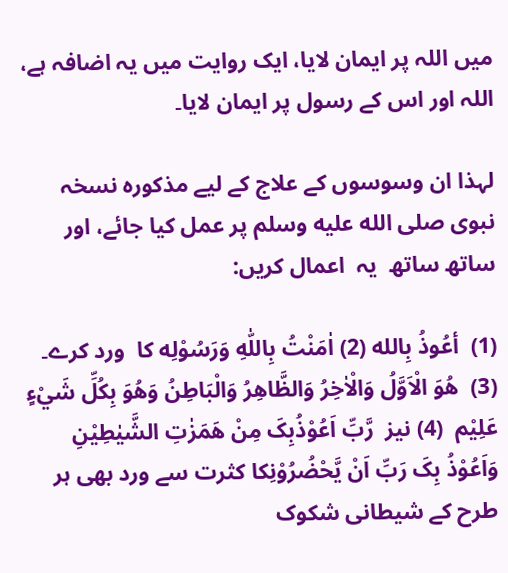میں اللہ پر ایمان لایا، ایک روایت میں یہ اضافہ ہے، اللہ اور اس کے رسول پر ایمان لایا۔

لہذا ان وسوسوں کے علاج کے لیے مذکورہ نسخہ نبوی صلى الله عليه وسلم پر عمل کیا جائے، اور ساتھ ساتھ  یہ  اعمال کریں:

(1)  أعُوذُ بِالله (2) اٰمَنْتُ بِاللّٰهِ وَرَسُوْلِه کا  ورد کرے۔ (3)  هُوَ الْاَوَّلُ وَالْاٰخِرُ وَالظَّاهِرُ وَالْبَاطِنُ وَهُوَ بِكُلِّ شَيْءٍ عَلِيْم  (4) نیز  رَّبِّ اَعُوْذُبِکَ مِنْ هَمَزٰتِ الشَّیٰطِیْنِ وَاَعُوْذُ بِکَ رَبِّ اَنْ یَّحْضُرُوْنِکا کثرت سے ورد بھی ہر طرح کے شیطانی شکوک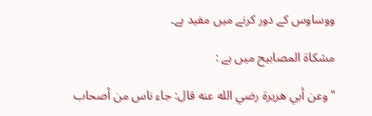ووساوس کے دور کرنے میں مفید ہے۔

مشکاۃ المصابیح میں ہے :

"وعن أبي هريرة رضي الله عنه قال: جاء ناس من أصحاب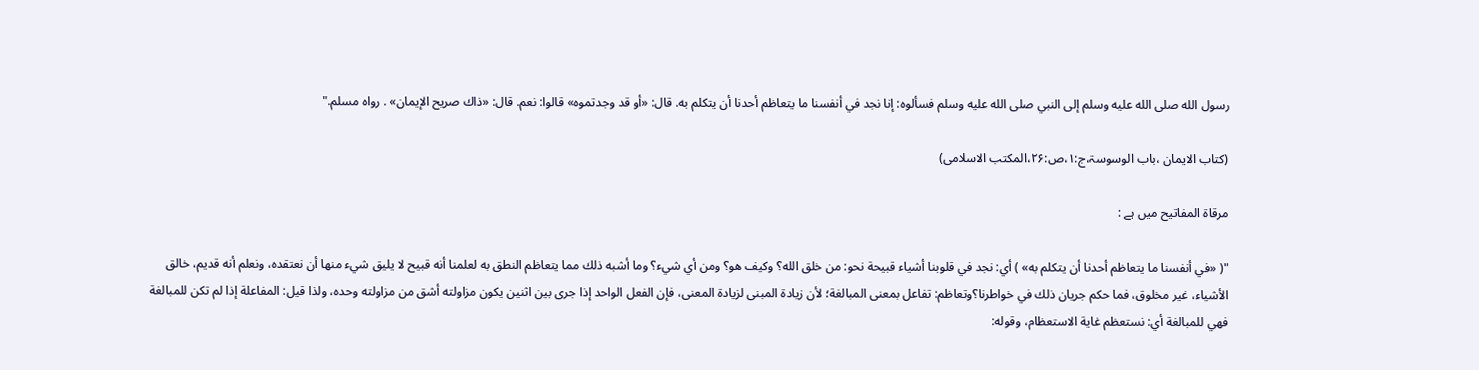رسول الله صلى الله عليه وسلم إلى النبي صلى الله عليه وسلم فسألوه: إنا نجد في أنفسنا ما ‌يتعاظم ‌أحدنا أن يتكلم به. قال: «أو قد وجدتموه» قالوا: نعم. قال: «ذاك صريح الإيمان» . رواه مسلم."

(کتاب الایمان ،باب الوسوسۃ،ج:۱،ص:۲۶،المکتب الاسلامی)

مرقاۃ المفاتیح میں ہے :

"( «في أنفسنا ما ‌يتعاظم ‌أحدنا أن يتكلم به» ) أي: نجد في قلوبنا أشياء قبيحة نحو: من خلق الله؟ وكيف هو؟ ومن أي شيء؟ وما أشبه ذلك مما يتعاظم النطق به لعلمنا أنه قبيح لا يليق شيء منها أن نعتقده، ونعلم أنه قديم، خالق الأشياء، غير مخلوق، فما حكم جريان ذلك في خواطرنا؟وتعاظم: تفاعل بمعنى المبالغة؛ لأن زيادة المبنى لزيادة المعنى، فإن الفعل الواحد إذا جرى بين اثنين يكون مزاولته أشق من مزاولته وحده، ولذا قيل: المفاعلة إذا لم تكن للمبالغة فهي للمبالغة أي: نستعظم غاية الاستعظام، وقوله: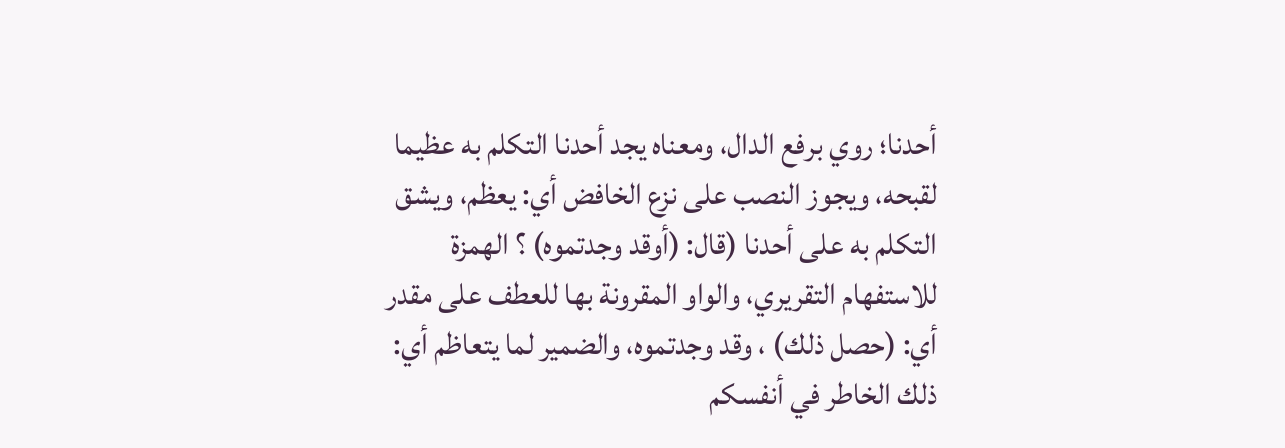أحدنا؛ روي برفع الدال، ومعناه يجد أحدنا التكلم به عظيما لقبحه، ويجوز النصب على نزع الخافض أي: يعظم، ويشق التكلم به على أحدنا (قال: (أوقد وجدتموه) ؟ الهمزة للاستفهام التقريري، والواو المقرونة بها للعطف على مقدر أي: (حصل ذلك) ، وقد وجدتموه، والضمير لما يتعاظم أي: ذلك الخاطر في أنفسكم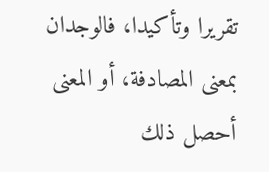تقريرا وتأكيدا، فالوجدان بمعنى المصادفة، أو المعنى أحصل ذلك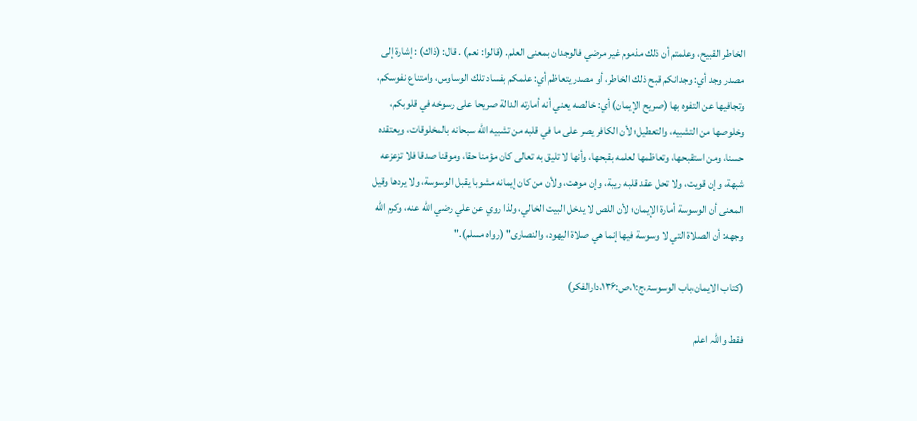الخاطر القبيح، وعلمتم أن ذلك مذموم غير مرضي فالوجدان بمعنى العلم. (قالوا: نعم) . قال: (ذاك) : إشارة إلى مصدر وجد أي: وجدانكم قبح ذلك الخاطر، أو مصدر يتعاظم أي: علمكم بفساد تلك الوساوس، وامتناع نفوسكم، وتجافيها عن التفوه بها (صريح الإيمان) أي: خالصه يعني أنه أمارته الدالة صريحا على رسوخه في قلوبكم، وخلوصها من التشبيه، والتعطيل؛ لأن الكافر يصر على ما في قلبه من تشبيه الله سبحانه بالمخلوقات، ويعتقده حسنا، ومن استقبحها، وتعاظمها لعلمه بقبحها، وأنها لا تليق به تعالى كان مؤمنا حقا، وموقنا صدقا فلا تزعزعه شبهة، وإن قويت، ولا تحل عقد قلبه ريبة، وإن موهت، ولأن من كان إيمانه مشوبا يقبل الوسوسة، ولا يردها وقيل المعنى أن الوسوسة أمارة الإيمان؛ لأن اللص لا يدخل البيت الخالي، ولذا روي عن علي رضي الله عنه، وكرم الله وجهه: أن الصلاة التي لا وسوسة فيها إنما هي صلاة اليهود، والنصارى" (رواه مسلم)."

(کتاب الایمان،باب الوسوسۃ،ج:۱،ص:۱۳۶،دارالفکر)

فقط واللہ اعلم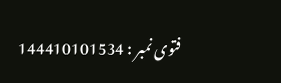فتوی نمبر : 144410101534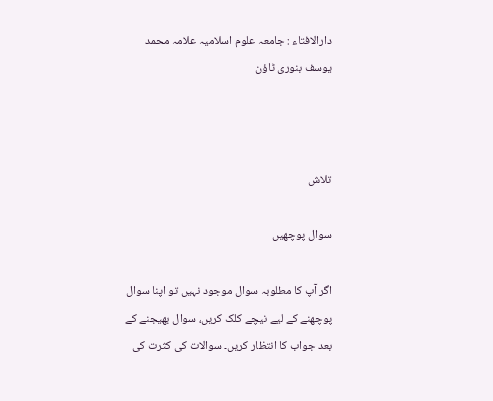دارالافتاء : جامعہ علوم اسلامیہ علامہ محمد یوسف بنوری ٹاؤن



تلاش

سوال پوچھیں

اگر آپ کا مطلوبہ سوال موجود نہیں تو اپنا سوال پوچھنے کے لیے نیچے کلک کریں، سوال بھیجنے کے بعد جواب کا انتظار کریں۔ سوالات کی کثرت کی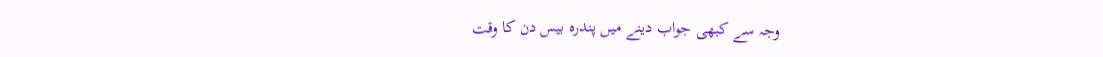وجہ سے کبھی جواب دینے میں پندرہ بیس دن کا وقت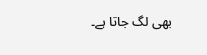بھی لگ جاتا ہے۔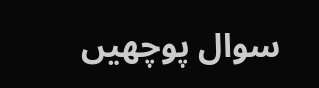سوال پوچھیں